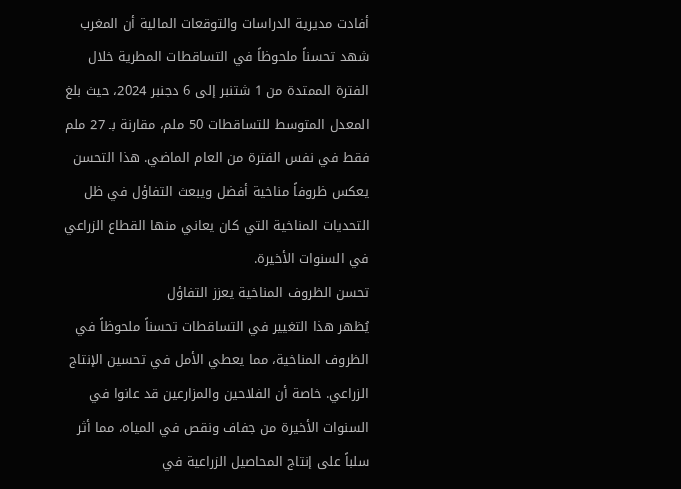أفادت مديرية الدراسات والتوقعات المالية أن المغرب شهد تحسناً ملحوظاً في التساقطات المطرية خلال الفترة الممتدة من 1 شتنبر إلى 6 دجنبر 2024، حيث بلغ المعدل المتوسط للتساقطات 50 ملم، مقارنة بـ 27 ملم فقط في نفس الفترة من العام الماضي. هذا التحسن يعكس ظروفاً مناخية أفضل ويبعث التفاؤل في ظل التحديات المناخية التي كان يعاني منها القطاع الزراعي في السنوات الأخيرة.
تحسن الظروف المناخية يعزز التفاؤل
يُظهر هذا التغيير في التساقطات تحسناً ملحوظاً في الظروف المناخية، مما يعطي الأمل في تحسين الإنتاج الزراعي. خاصة أن الفلاحين والمزارعين قد عانوا في السنوات الأخيرة من جفاف ونقص في المياه، مما أثر سلباً على إنتاج المحاصيل الزراعية في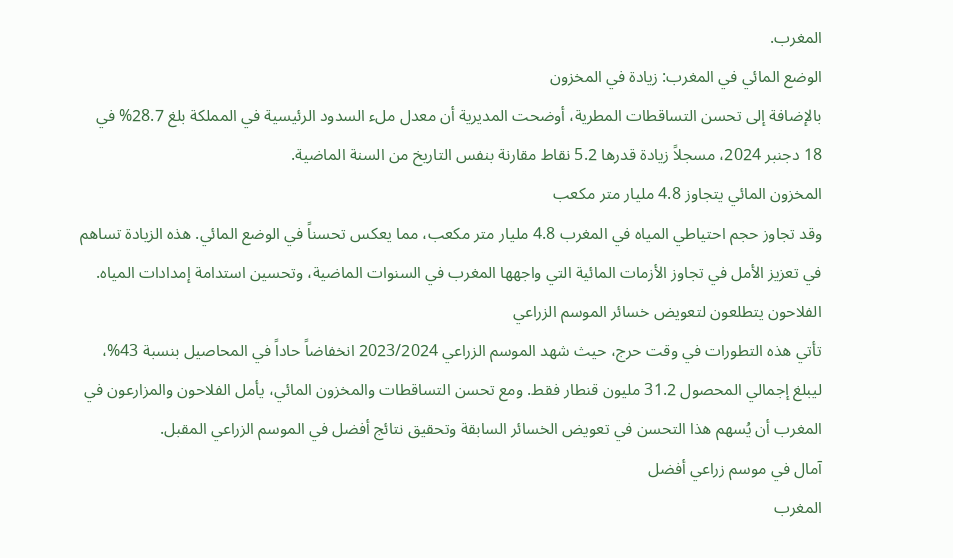المغرب.
الوضع المائي في المغرب: زيادة في المخزون
بالإضافة إلى تحسن التساقطات المطرية، أوضحت المديرية أن معدل ملء السدود الرئيسية في المملكة بلغ 28.7% في 18 دجنبر 2024، مسجلاً زيادة قدرها 5.2 نقاط مقارنة بنفس التاريخ من السنة الماضية.
المخزون المائي يتجاوز 4.8 مليار متر مكعب
وقد تجاوز حجم احتياطي المياه في المغرب 4.8 مليار متر مكعب، مما يعكس تحسناً في الوضع المائي. هذه الزيادة تساهم في تعزيز الأمل في تجاوز الأزمات المائية التي واجهها المغرب في السنوات الماضية، وتحسين استدامة إمدادات المياه.
الفلاحون يتطلعون لتعويض خسائر الموسم الزراعي
تأتي هذه التطورات في وقت حرج، حيث شهد الموسم الزراعي 2023/2024 انخفاضاً حاداً في المحاصيل بنسبة 43%، ليبلغ إجمالي المحصول 31.2 مليون قنطار فقط. ومع تحسن التساقطات والمخزون المائي، يأمل الفلاحون والمزارعون في المغرب أن يُسهم هذا التحسن في تعويض الخسائر السابقة وتحقيق نتائج أفضل في الموسم الزراعي المقبل.
آمال في موسم زراعي أفضل
المغرب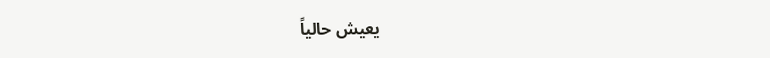يعيش حالياً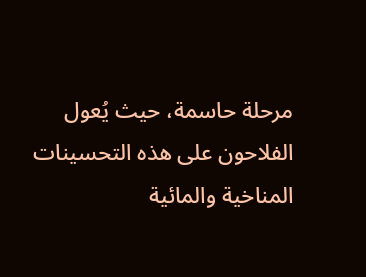مرحلة حاسمة، حيث يُعول الفلاحون على هذه التحسينات المناخية والمائية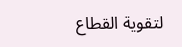لتقوية القطاع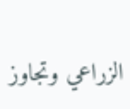الزراعي وتجاوز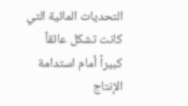التحديات المائية التي كانت تشكل عائقاً كبيراً أمام استدامة الإنتاج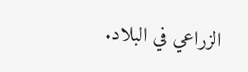الزراعي في البلاد.